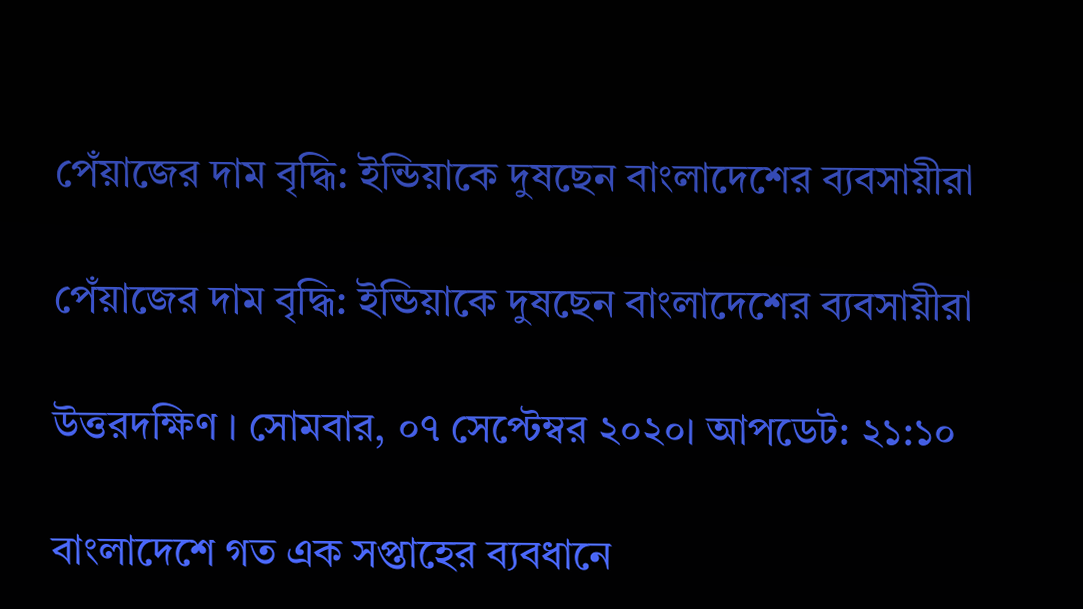পেঁয়াজের দাম বৃদ্ধি: ইন্ডিয়াকে দুষছেন বাংলাদেশের ব্যবসায়ীরা

পেঁয়াজের দাম বৃদ্ধি: ইন্ডিয়াকে দুষছেন বাংলাদেশের ব্যবসায়ীরা

উত্তরদক্ষিণ । সোমবার, ০৭ সেপ্টেম্বর ২০২০। আপডেট: ২১:১০

বাংলাদেশে গত এক সপ্তাহের ব্যবধানে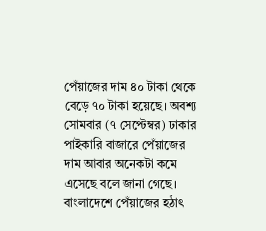পেঁয়াজের দাম ৪০ টাকা থেকে বেড়ে ৭০ টাকা হয়েছে। অবশ্য সোমবার (৭ সেপ্টেম্বর) ঢাকার পাইকারি বাজারে পেঁয়াজের দাম আবার অনেকটা কমে এসেছে বলে জানা গেছে। বাংলাদেশে পেঁয়াজের হঠাৎ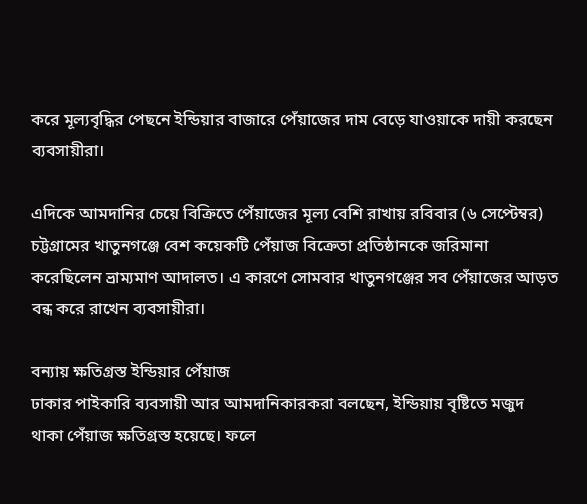করে মূল্যবৃদ্ধির পেছনে ইন্ডিয়ার বাজারে পেঁয়াজের দাম বেড়ে যাওয়াকে দায়ী করছেন ব্যবসায়ীরা।

এদিকে আমদানির চেয়ে বিক্রিতে পেঁয়াজের মূল্য বেশি রাখায় রবিবার (৬ সেপ্টেম্বর) চট্টগ্রামের খাতুনগঞ্জে বেশ কয়েকটি পেঁয়াজ বিক্রেতা প্রতিষ্ঠানকে জরিমানা করেছিলেন ভ্রাম্যমাণ আদালত। এ কারণে সোমবার খাতুনগঞ্জের সব পেঁয়াজের আড়ত বন্ধ করে রাখেন ব্যবসায়ীরা।

বন্যায় ক্ষতিগ্রস্ত ইন্ডিয়ার পেঁয়াজ
ঢাকার পাইকারি ব্যবসায়ী আর আমদানিকারকরা বলছেন, ইন্ডিয়ায় বৃষ্টিতে মজুদ থাকা পেঁয়াজ ক্ষতিগ্রস্ত হয়েছে। ফলে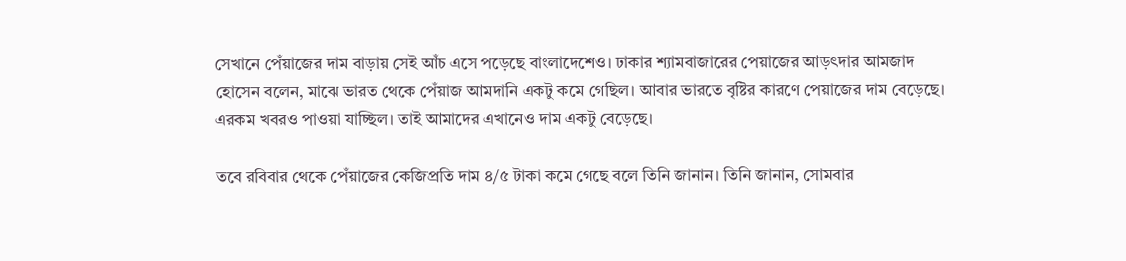সেখানে পেঁয়াজের দাম বাড়ায় সেই আঁচ এসে পড়েছে বাংলাদেশেও। ঢাকার শ্যামবাজারের পেয়াজের আড়ৎদার আমজাদ হোসেন বলেন, মাঝে ভারত থেকে পেঁয়াজ আমদানি একটু কমে গেছিল। আবার ভারতে বৃষ্টির কারণে পেয়াজের দাম বেড়েছে। এরকম খবরও পাওয়া যাচ্ছিল। তাই আমাদের এখানেও দাম একটু বেড়েছে।

তবে রবিবার থেকে পেঁয়াজের কেজিপ্রতি দাম ৪/৫ টাকা কমে গেছে বলে তিনি জানান। তিনি জানান, সোমবার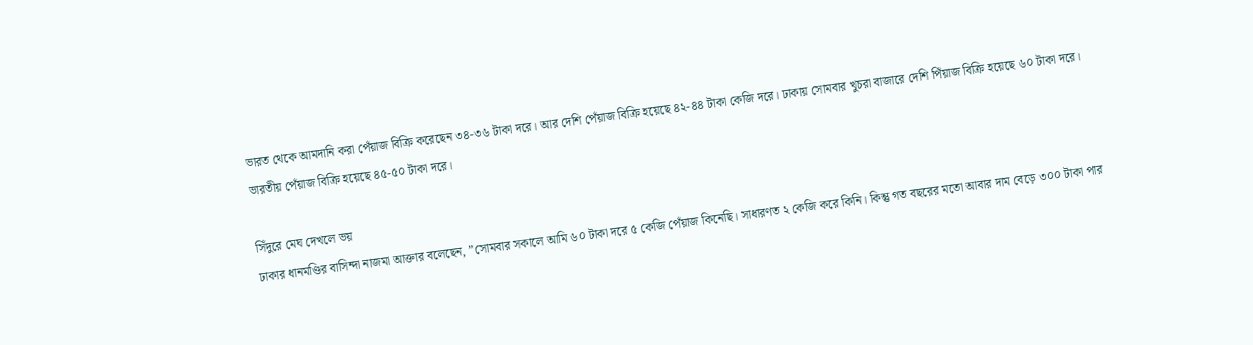ভারত থেকে আমদানি করা পেঁয়াজ বিক্রি করেছেন ৩৪-৩৬ টাকা দরে। আর দেশি পেঁয়াজ বিক্রি হয়েছে ৪২-৪৪ টাকা কেজি দরে। ঢাকায় সোমবার খুচরা বাজারে দেশি পিঁয়াজ বিক্রি হয়েছে ৬০ টাকা দরে। ভারতীয় পেঁয়াজ বিক্রি হয়েছে ৪৫-৫০ টাকা দরে।

সিঁদুরে মেঘ দেখলে ভয়
ঢাকার ধানমণ্ডির বাসিন্দা নাজমা আক্তার বলেছেন, ”সোমবার সকালে আমি ৬০ টাকা দরে ৫ কেজি পেঁয়াজ কিনেছি। সাধারণত ২ কেজি করে কিনি। কিন্তু গত বছরের মতো আবার দাম বেড়ে ৩০০ টাকা পার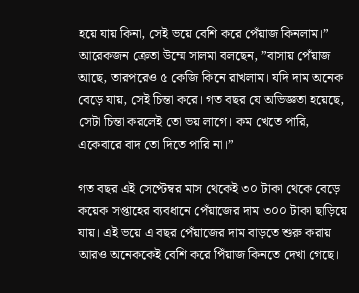হয়ে যায় কিনা, সেই ভয়ে বেশি করে পেঁয়াজ কিনলাম।” আরেকজন ক্রেতা উম্মে সালমা বলছেন, ”বাসায় পেঁয়াজ আছে, তারপরেও ৫ কেজি কিনে রাখলাম। যদি দাম অনেক বেড়ে যায়, সেই চিন্তা করে। গত বছর যে অভিজ্ঞতা হয়েছে, সেটা চিন্তা করলেই তো ভয় লাগে। কম খেতে পারি, একেবারে বাদ তো দিতে পারি না।”

গত বছর এই সেপ্টেম্বর মাস থেকেই ৩০ টাকা থেকে বেড়ে কয়েক সপ্তাহের ব্যবধানে পেঁয়াজের দাম ৩০০ টাকা ছাড়িয়ে যায়। এই ভয়ে এ বছর পেঁয়াজের দাম বাড়তে শুরু করায় আরও অনেককেই বেশি করে পিঁয়াজ কিনতে দেখা গেছে।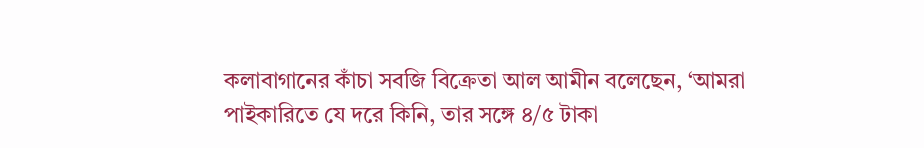কলাবাগানের কাঁচা সবজি বিক্রেতা আল আমীন বলেছেন, ‘আমরা পাইকারিতে যে দরে কিনি, তার সঙ্গে ৪/৫ টাকা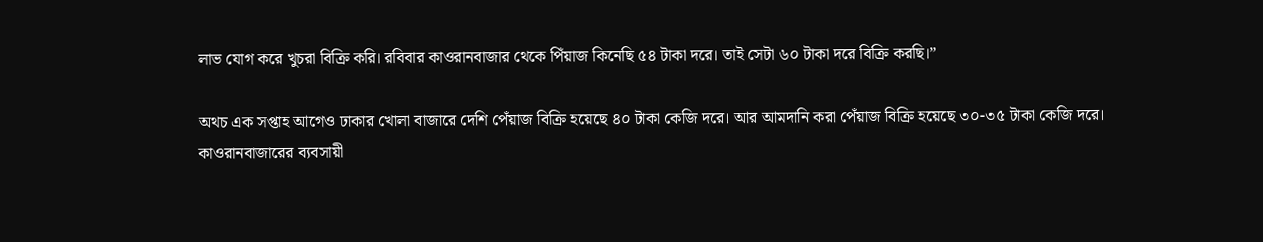লাভ যোগ করে খুচরা বিক্রি করি। রবিবার কাওরানবাজার থেকে পিঁয়াজ কিনেছি ৫৪ টাকা দরে। তাই সেটা ৬০ টাকা দরে বিক্রি করছি।”

অথচ এক সপ্তাহ আগেও ঢাকার খোলা বাজারে দেশি পেঁয়াজ বিক্রি হয়েছে ৪০ টাকা কেজি দরে। আর আমদানি করা পেঁয়াজ বিক্রি হয়েছে ৩০-৩৫ টাকা কেজি দরে। কাওরানবাজারের ব্যবসায়ী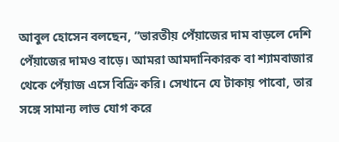আবুল হোসেন বলছেন, ”ভারতীয় পেঁয়াজের দাম বাড়লে দেশি পেঁয়াজের দামও বাড়ে। আমরা আমদানিকারক বা শ্যামবাজার থেকে পেঁয়াজ এসে বিক্রি করি। সেখানে যে টাকায় পাবো, তার সঙ্গে সামান্য লাভ যোগ করে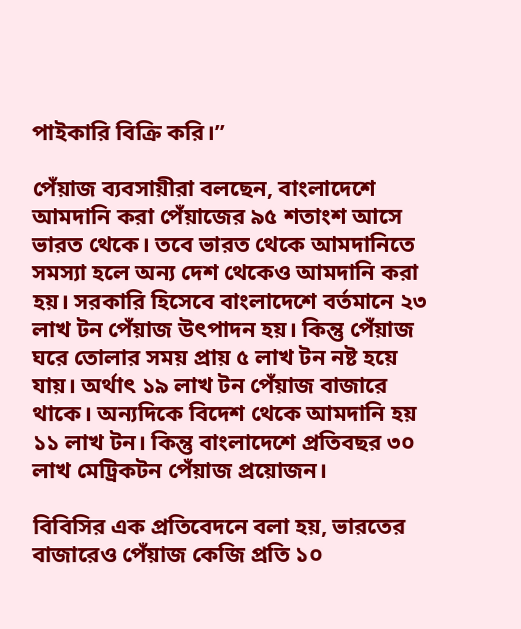পাইকারি বিক্রি করি।”

পেঁয়াজ ব্যবসায়ীরা বলছেন, বাংলাদেশে আমদানি করা পেঁয়াজের ৯৫ শতাংশ আসে ভারত থেকে। তবে ভারত থেকে আমদানিতে সমস্যা হলে অন্য দেশ থেকেও আমদানি করা হয়। সরকারি হিসেবে বাংলাদেশে বর্তমানে ২৩ লাখ টন পেঁয়াজ উৎপাদন হয়। কিন্তু পেঁয়াজ ঘরে তোলার সময় প্রায় ৫ লাখ টন নষ্ট হয়ে যায়। অর্থাৎ ১৯ লাখ টন পেঁয়াজ বাজারে থাকে। অন্যদিকে বিদেশ থেকে আমদানি হয় ১১ লাখ টন। কিন্তু বাংলাদেশে প্রতিবছর ৩০ লাখ মেট্রিকটন পেঁয়াজ প্রয়োজন।

বিবিসির এক প্রতিবেদনে বলা হয়, ভারতের বাজারেও পেঁয়াজ কেজি প্রতি ১০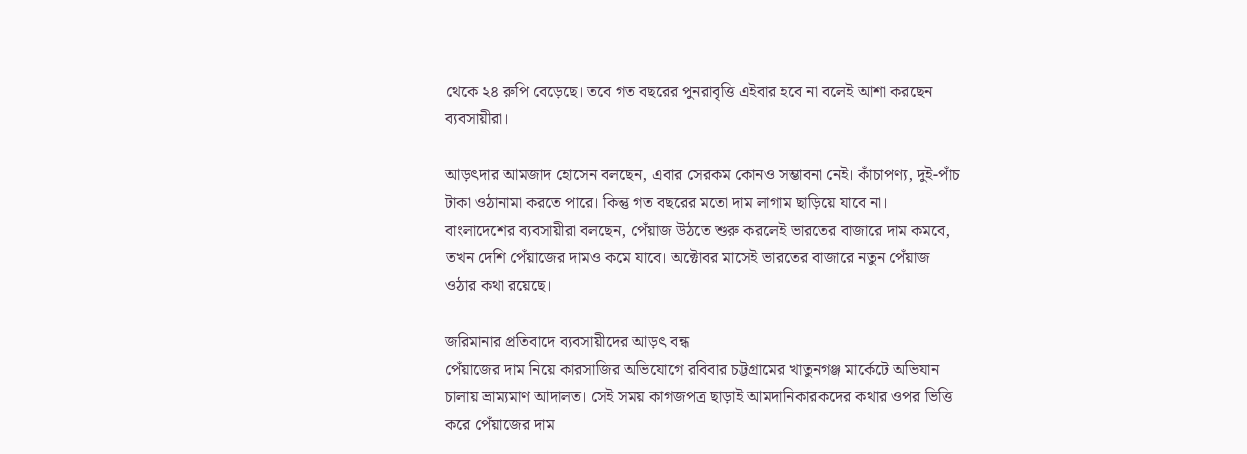থেকে ২৪ রুপি বেড়েছে। তবে গত বছরের পুনরাবৃত্তি এইবার হবে না বলেই আশা করছেন ব্যবসায়ীরা।

আড়ৎদার আমজাদ হোসেন বলছেন, এবার সেরকম কোনও সম্ভাবনা নেই। কাঁচাপণ্য, দুই-পাঁচ টাকা ওঠানামা করতে পারে। কিন্তু গত বছরের মতো দাম লাগাম ছাড়িয়ে যাবে না। বাংলাদেশের ব্যবসায়ীরা বলছেন, পেঁয়াজ উঠতে শুরু করলেই ভারতের বাজারে দাম কমবে, তখন দেশি পেঁয়াজের দামও কমে যাবে। অক্টোবর মাসেই ভারতের বাজারে নতুন পেঁয়াজ ওঠার কথা রয়েছে।

জরিমানার প্রতিবাদে ব্যবসায়ীদের আড়ৎ বন্ধ
পেঁয়াজের দাম নিয়ে কারসাজির অভিযোগে রবিবার চট্টগ্রামের খাতুনগঞ্জ মার্কেটে অভিযান চালায় ভ্রাম্যমাণ আদালত। সেই সময় কাগজপত্র ছাড়াই আমদানিকারকদের কথার ওপর ভিত্তি করে পেঁয়াজের দাম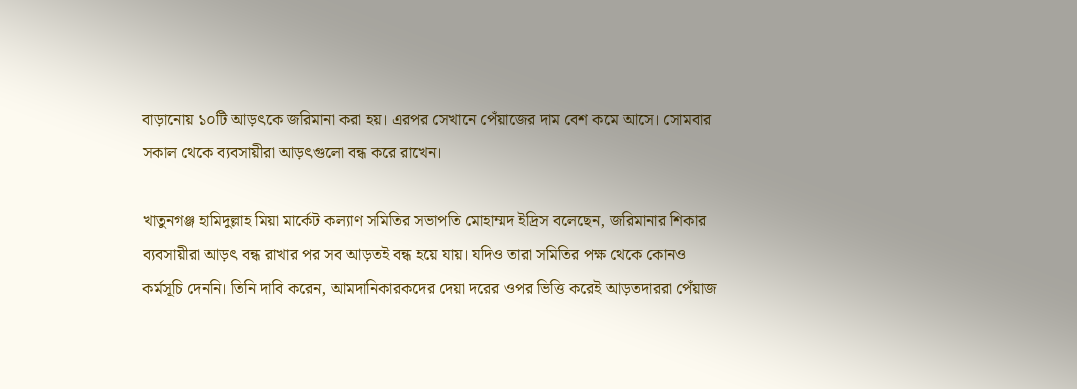বাড়ানোয় ১০টি আড়ৎকে জরিমানা করা হয়। এরপর সেখানে পেঁয়াজের দাম বেশ কমে আসে। সোমবার সকাল থেকে ব্যবসায়ীরা আড়ৎগুলো বন্ধ করে রাখেন।

খাতুনগঞ্জ হামিদুল্লাহ মিয়া মার্কেট কল্যাণ সমিতির সভাপতি মোহাম্মদ ইদ্রিস বলেছেন, জরিমানার শিকার ব্যবসায়ীরা আড়ৎ বন্ধ রাখার পর সব আড়তই বন্ধ হয়ে যায়। যদিও তারা সমিতির পক্ষ থেকে কোনও কর্মসূচি দেননি। তিনি দাবি করেন, আমদানিকারকদের দেয়া দরের ওপর ভিত্তি করেই আড়তদাররা পেঁয়াজ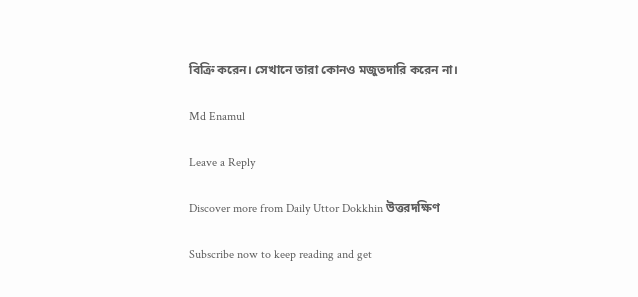বিক্রি করেন। সেখানে তারা কোনও মজুতদারি করেন না।

Md Enamul

Leave a Reply

Discover more from Daily Uttor Dokkhin উত্তরদক্ষিণ

Subscribe now to keep reading and get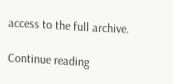access to the full archive.

Continue reading